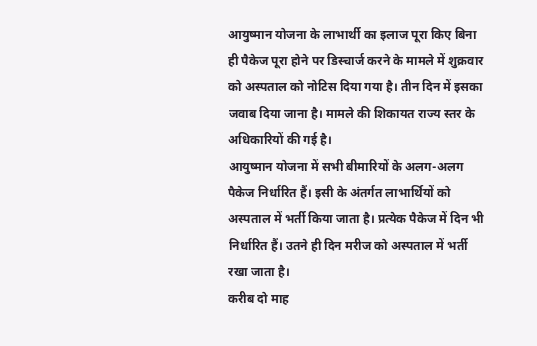आयुष्मान योजना के लाभार्थी का इलाज पूरा किए बिना ही पैकेज पूरा होने पर डिस्चार्ज करने के मामले में शुक्रवार को अस्पताल को नोटिस दिया गया है। तीन दिन में इसका जवाब दिया जाना है। मामले की शिकायत राज्य स्तर के अधिकारियों की गई है।
आयुष्मान योजना में सभी बीमारियों के अलग-अलग पैकेज निर्धारित हैं। इसी के अंतर्गत लाभार्थियों को अस्पताल में भर्ती किया जाता है। प्रत्येक पैकेज में दिन भी निर्धारित हैं। उतने ही दिन मरीज को अस्पताल में भर्ती रखा जाता है।
करीब दो माह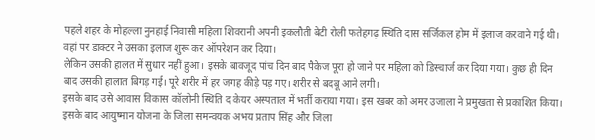पहले शहर के मोहल्ला नुनहाई निवासी महिला शिवरानी अपनी इकलौती बेटी रोली फतेहगढ़ स्थिति दास सर्जिकल होम में इलाज करवाने गई थी। वहां पर डाक्टर ने उसका इलाज शुरू कर ऑपरेशन कर दिया।
लेकिन उसकी हालत में सुधार नहीं हुआ। इसके बावजूद पांच दिन बाद पैकेज पूरा हो जाने पर महिला को डिस्चार्ज कर दिया गया। कुछ ही दिन बाद उसकी हालात बिगड़ गई। पूरे शरीर में हर जगह कीड़े पड़ गए। शरीर से बदबू आने लगी।
इसके बाद उसे आवास विकास कॉलोनी स्थिति द केयर अस्पताल में भर्ती कराया गया। इस खबर को अमर उजाला ने प्रमुखता से प्रकाशित किया। इसके बाद आयुष्मान योजना के जिला समन्वयक अभय प्रताप सिंह और जिला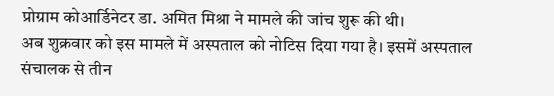प्रोग्राम कोआर्डिनेटर डा. अमित मिश्रा ने मामले की जांच शुरू की थी।
अब शुक्रवार को इस मामले में अस्पताल को नोटिस दिया गया है। इसमें अस्पताल संचालक से तीन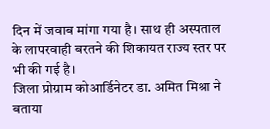दिन में जवाब मांगा गया है। साथ ही अस्पताल के लापरवाही बरतने की शिकायत राज्य स्तर पर भी की गई है।
जिला प्रोग्राम कोआर्डिनेटर डा. अमित मिश्रा ने बताया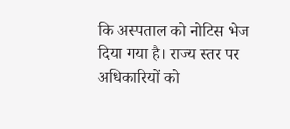कि अस्पताल को नोटिस भेज दिया गया है। राज्य स्तर पर अधिकारियों को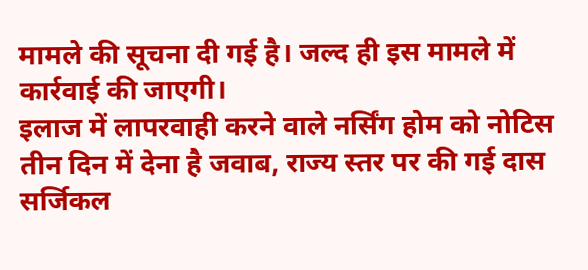मामले की सूचना दी गई है। जल्द ही इस मामले में कार्रवाई की जाएगी।
इलाज में लापरवाही करने वाले नर्सिंग होम को नोटिस
तीन दिन में देना है जवाब, राज्य स्तर पर की गई दास सर्जिकल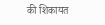की शिकायत